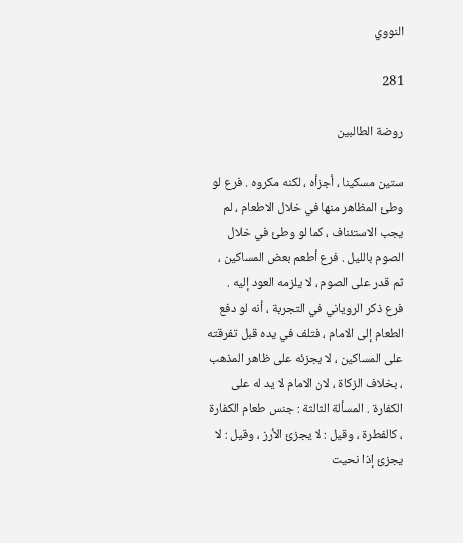النووي

281

روضة الطالبين

ستين مسكينا ، أجزأه ، لكنه مكروه . فرع لو وطئ المظاهر منها في خلال الاطعام ، لم يجب الاستئناف ، كما لو وطئ في خلال الصوم بالليل . فرع أطعم بعض المساكين ، ثم قدر على الصوم ، لا يلزمه العود إليه . فرع ذكر الروياني في التجربة ، أنه لو دفع الطعام إلى الامام ، فتلف في يده قبل تفرقته على المساكين ، لا يجزئه على ظاهر المذهب ، بخلاف الزكاة ، لان الامام لا يد له على الكفارة . المسألة الثالثة : جنس طعام الكفارة ، كالفطرة ، وقيل : لا يجزئ الأرز ، وقيل : لا يجزئ إذا نحيت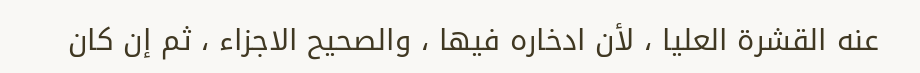عنه القشرة العليا ، لأن ادخاره فيها ، والصحيح الاجزاء ، ثم إن كان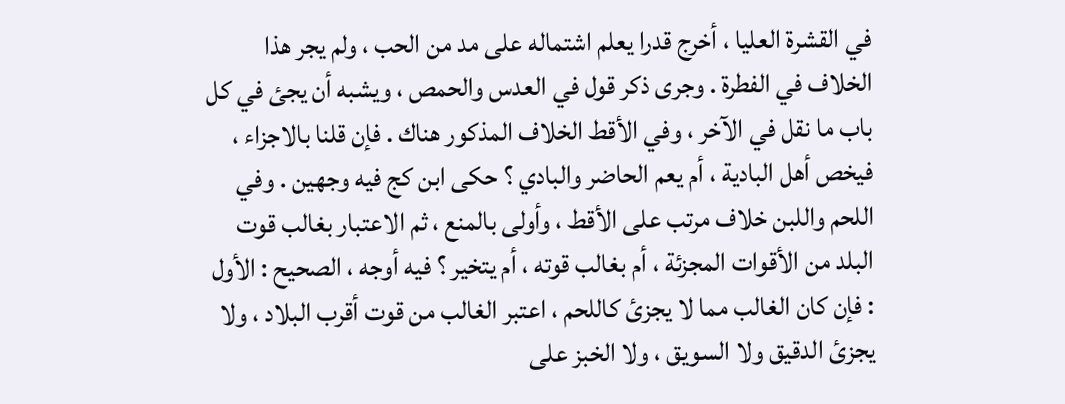في القشرة العليا ، أخرج قدرا يعلم اشتماله على مد من الحب ، ولم يجر هذا الخلاف في الفطرة . وجرى ذكر قول في العدس والحمص ، ويشبه أن يجئ في كل باب ما نقل في الآخر ، وفي الأقط الخلاف المذكور هناك . فإن قلنا بالاجزاء ، فيخص أهل البادية ، أم يعم الحاضر والبادي ؟ حكى ابن كج فيه وجهين . وفي اللحم واللبن خلاف مرتب على الأقط ، وأولى بالمنع ، ثم الاعتبار بغالب قوت البلد من الأقوات المجزئة ، أم بغالب قوته ، أم يتخير ؟ فيه أوجه ، الصحيح : الأول : فإن كان الغالب مما لا يجزئ كاللحم ، اعتبر الغالب من قوت أقرب البلاد ، ولا يجزئ الدقيق ولا السويق ، ولا الخبز على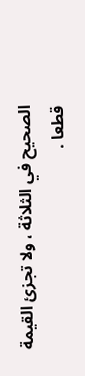الصحيح في الثلاثة ، ولا تجزئ القيمة قطعا .